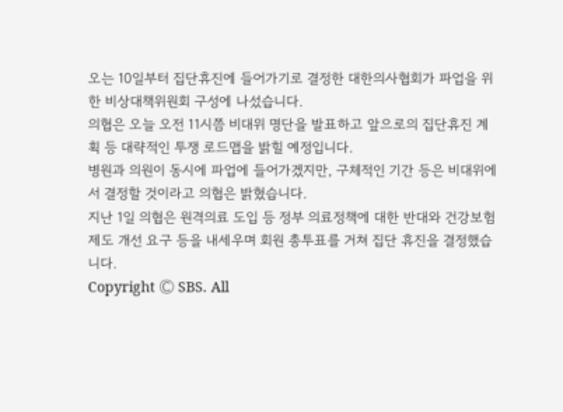오는 10일부터 집단휴진에 들어가기로 결정한 대한의사협회가 파업을 위한 비상대책위원회 구성에 나섰습니다.
의협은 오늘 오전 11시쯤 비대위 명단을 발표하고 앞으로의 집단휴진 계획 등 대략적인 투쟁 로드맵을 밝힐 예정입니다.
병원과 의원이 동시에 파업에 들어가겠지만, 구체적인 기간 등은 비대위에서 결정할 것이라고 의협은 밝혔습니다.
지난 1일 의협은 원격의료 도입 등 정부 의료정책에 대한 반대와 건강보험제도 개선 요구 등을 내세우며 회원 총투표를 거쳐 집단 휴진을 결정했습니다.
Copyright Ⓒ SBS. All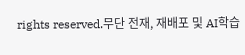rights reserved.무단 전재, 재배포 및 AI학습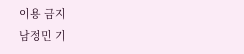이용 금지
남정민 기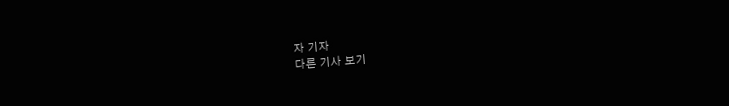자 기자
다른 기사 보기